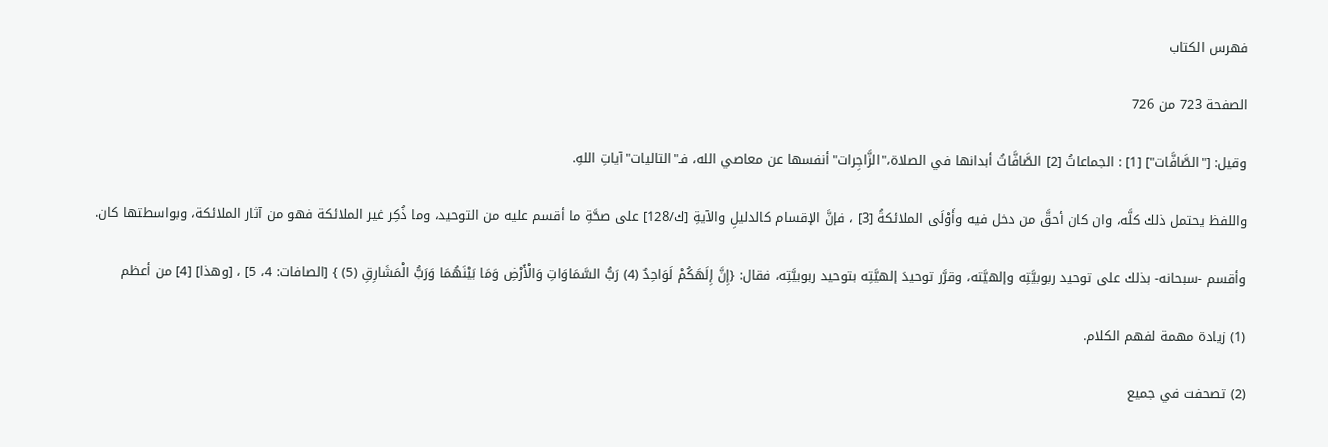فهرس الكتاب

الصفحة 723 من 726

وقيل: ["الصَّافَّات"] [1] : الجماعاتُ [2] الصَّافَّاتُ أبدانها في الصلاة،"الزَّاجِرات"أنفسها عن معاصي الله، فـ"التاليات"آياتِ اللهِ.

واللفظ يحتمل ذلك كلَّه، وان كان أحقَّ من دخل فيه وأَوْلَى الملائكةُ [3] ، فإنَّ الإقسام كالدليلِ والآيةِ [ك/128] على صحَّةِ ما أقسم عليه من التوحيد، وما ذُكِر غير الملائكة فهو من آثار الملائكة، وبواسطتها كان.

وأقسم -سبحانه- بذلك على توحيد ربوبيَّتِه وإلهيَّته، وقرَّر توحيدَ إلهيَّتِه بتوحيد ربوبيَّتِه، فقال: {إِنَّ إِلَهَكُمْ لَوَاحِدٌ (4) رَبُّ السَّمَاوَاتِ وَالْأَرْضِ وَمَا بَيْنَهُمَا وَرَبُّ الْمَشَارِقِ (5) } [الصافات: 4، 5] ، [وهذا] [4] من أعظم

(1) زيادة مهمة لفهم الكلام.

(2) تصحفت في جميع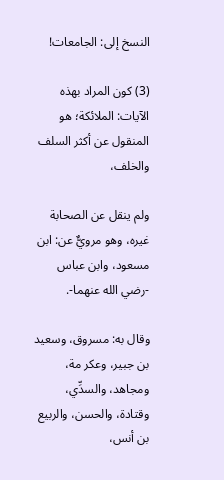النسخ إلى: الجامعات!

(3) كون المراد بهذه الآيات: الملائكة؛ هو المنقول عن أكثر السلف والخلف،

ولم ينقل عن الصحابة غيره، وهو مرويٌّ عن: ابن مسعود، وابن عباس -رضي الله عنهما-.

وقال به: مسروق، وسعيد بن جبير، وعكر مة، ومجاهد، والسدِّي، وقتادة، والحسن، والربيع بن أنس،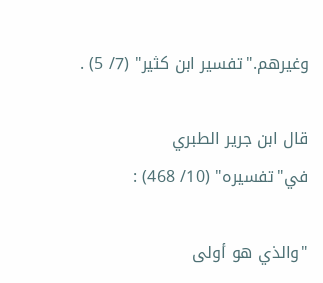وغيرهم."تفسير ابن كثير" (7/ 5) .

قال ابن جرير الطبري في"تفسيره" (10/ 468) :

"والذي هو أولى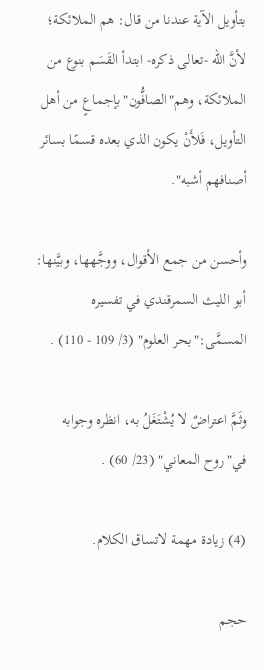بتأويل الآية عندنا من قال: هم الملائكة؛ لأنَّ الله -تعالى ذكره- ابتدأ القَسَم بنوع من الملائكة، وهم"الصافُّون"بإجماعٍ من أهل التأويل، فَلأَنْ يكون الذي بعده قسمًا بسائر أصنافهم أشبه".

وأحسن من جمع الأقوال، ووجَّهها، وبيَّنها: أبو الليث السمرقندي في تفسيره المسمَّى:"بحر العلوم" (3/ 109 - 110) .

وثَمَّ اعتراضٌ لا يُشْتَغَلُ به، انظره وجوابه في"روح المعاني" (23/ 60) .

(4) زيادة مهمة لاتساق الكلام.

حجم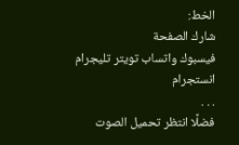الخط:
شارك الصفحة
فيسبوك واتساب تويتر تليجرام انستجرام
. . .
فضلًا انتظر تحميل الصوت